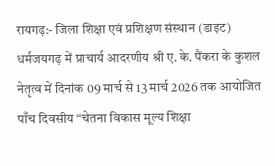रायगढ़:- जिला शिक्षा एवं प्रशिक्षण संस्थान (डाइट) धर्मजयगढ़ में प्राचार्य आदरणीय श्री ए. के. पैंकरा के कुशल नेतृत्व में दिनांक 09 मार्च से 13 मार्च 2026 तक आयोजित पाँच दिवसीय “चेतना विकास मूल्य शिक्षा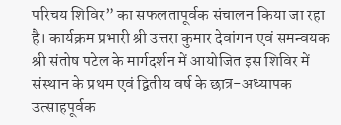परिचय शिविर” का सफलतापूर्वक संचालन किया जा रहा है। कार्यक्रम प्रभारी श्री उत्तरा कुमार देवांगन एवं समन्वयक श्री संतोष पटेल के मार्गदर्शन में आयोजित इस शिविर में संस्थान के प्रथम एवं द्वितीय वर्ष के छात्र-अध्यापक उत्साहपूर्वक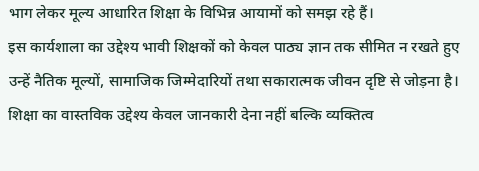भाग लेकर मूल्य आधारित शिक्षा के विभिन्न आयामों को समझ रहे हैं।
इस कार्यशाला का उद्देश्य भावी शिक्षकों को केवल पाठ्य ज्ञान तक सीमित न रखते हुए उन्हें नैतिक मूल्यों, सामाजिक जिम्मेदारियों तथा सकारात्मक जीवन दृष्टि से जोड़ना है। शिक्षा का वास्तविक उद्देश्य केवल जानकारी देना नहीं बल्कि व्यक्तित्व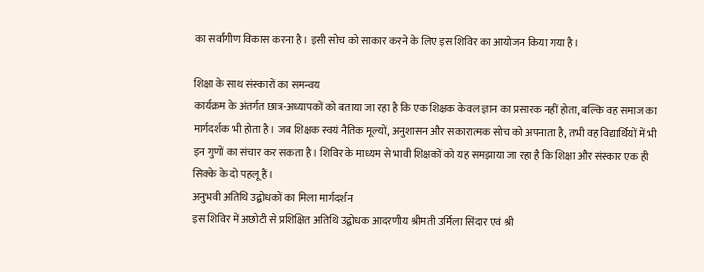का सर्वांगीण विकास करना है। इसी सोच को साकार करने के लिए इस शिविर का आयोजन किया गया है।

शिक्षा के साथ संस्कारों का समन्वय
कार्यक्रम के अंतर्गत छात्र-अध्यापकों को बताया जा रहा है कि एक शिक्षक केवल ज्ञान का प्रसारक नहीं होता, बल्कि वह समाज का मार्गदर्शक भी होता है। जब शिक्षक स्वयं नैतिक मूल्यों, अनुशासन और सकारात्मक सोच को अपनाता है, तभी वह विद्यार्थियों में भी इन गुणों का संचार कर सकता है। शिविर के माध्यम से भावी शिक्षकों को यह समझाया जा रहा है कि शिक्षा और संस्कार एक ही सिक्के के दो पहलू हैं।
अनुभवी अतिथि उद्बोधकों का मिला मार्गदर्शन
इस शिविर में अछोटी से प्रशिक्षित अतिथि उद्बोधक आदरणीय श्रीमती उर्मिला सिंदार एवं श्री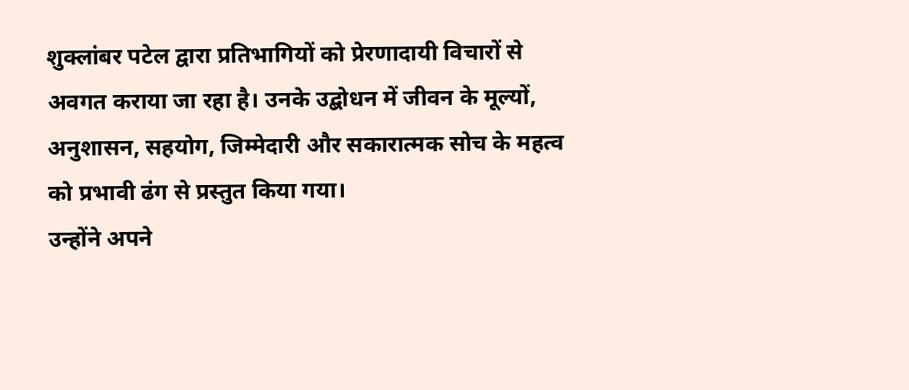शुक्लांबर पटेल द्वारा प्रतिभागियों को प्रेरणादायी विचारों से अवगत कराया जा रहा है। उनके उद्बोधन में जीवन के मूल्यों, अनुशासन, सहयोग, जिम्मेदारी और सकारात्मक सोच के महत्व को प्रभावी ढंग से प्रस्तुत किया गया।
उन्होंने अपने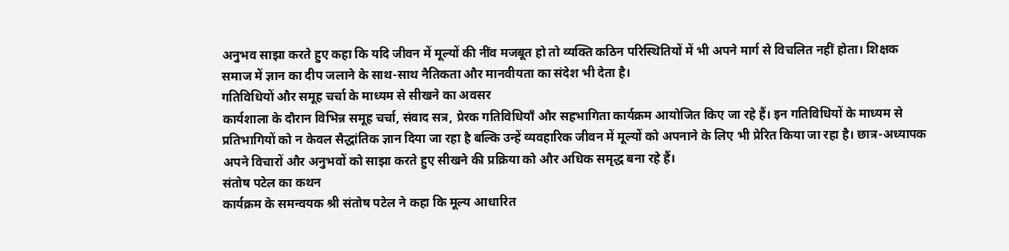अनुभव साझा करते हुए कहा कि यदि जीवन में मूल्यों की नींव मजबूत हो तो व्यक्ति कठिन परिस्थितियों में भी अपने मार्ग से विचलित नहीं होता। शिक्षक समाज में ज्ञान का दीप जलाने के साथ-साथ नैतिकता और मानवीयता का संदेश भी देता है।
गतिविधियों और समूह चर्चा के माध्यम से सीखने का अवसर
कार्यशाला के दौरान विभिन्न समूह चर्चा, संवाद सत्र, प्रेरक गतिविधियाँ और सहभागिता कार्यक्रम आयोजित किए जा रहे हैं। इन गतिविधियों के माध्यम से प्रतिभागियों को न केवल सैद्धांतिक ज्ञान दिया जा रहा है बल्कि उन्हें व्यवहारिक जीवन में मूल्यों को अपनाने के लिए भी प्रेरित किया जा रहा है। छात्र-अध्यापक अपने विचारों और अनुभवों को साझा करते हुए सीखने की प्रक्रिया को और अधिक समृद्ध बना रहे हैं।
संतोष पटेल का कथन
कार्यक्रम के समन्वयक श्री संतोष पटेल ने कहा कि मूल्य आधारित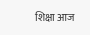शिक्षा आज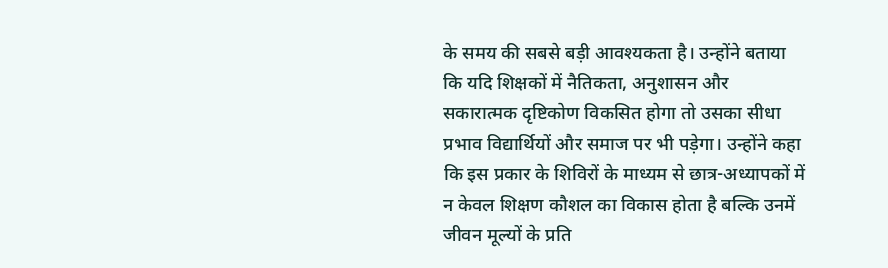के समय की सबसे बड़ी आवश्यकता है। उन्होंने बताया कि यदि शिक्षकों में नैतिकता, अनुशासन और सकारात्मक दृष्टिकोण विकसित होगा तो उसका सीधा प्रभाव विद्यार्थियों और समाज पर भी पड़ेगा। उन्होंने कहा कि इस प्रकार के शिविरों के माध्यम से छात्र-अध्यापकों में न केवल शिक्षण कौशल का विकास होता है बल्कि उनमें जीवन मूल्यों के प्रति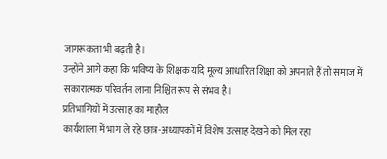जागरूकता भी बढ़ती है।
उन्होंने आगे कहा कि भविष्य के शिक्षक यदि मूल्य आधारित शिक्षा को अपनाते हैं तो समाज में सकारात्मक परिवर्तन लाना निश्चित रूप से संभव है।
प्रतिभागियों में उत्साह का माहौल
कार्यशाला में भाग ले रहे छात्र-अध्यापकों में विशेष उत्साह देखने को मिल रहा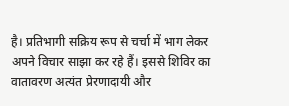है। प्रतिभागी सक्रिय रूप से चर्चा में भाग लेकर अपने विचार साझा कर रहे हैं। इससे शिविर का वातावरण अत्यंत प्रेरणादायी और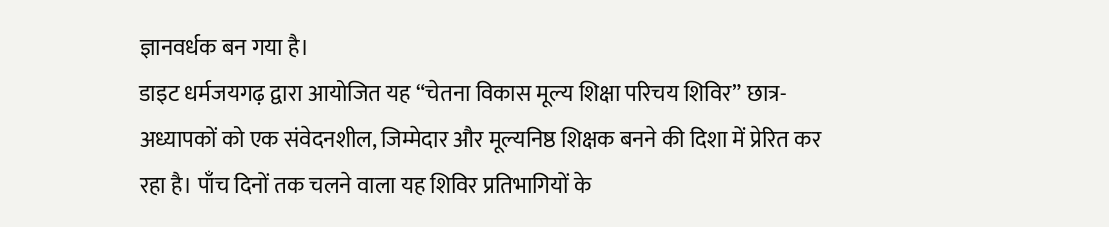ज्ञानवर्धक बन गया है।
डाइट धर्मजयगढ़ द्वारा आयोजित यह “चेतना विकास मूल्य शिक्षा परिचय शिविर” छात्र-अध्यापकों को एक संवेदनशील, जिम्मेदार और मूल्यनिष्ठ शिक्षक बनने की दिशा में प्रेरित कर रहा है। पाँच दिनों तक चलने वाला यह शिविर प्रतिभागियों के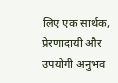लिए एक सार्थक, प्रेरणादायी और उपयोगी अनुभव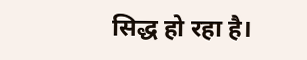सिद्ध हो रहा है।